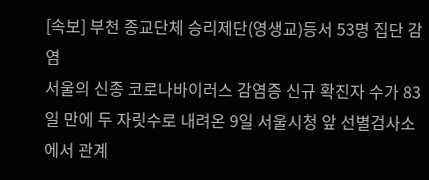[속보] 부천 종교단체 승리제단(영생교)등서 53명 집단 감염
서울의 신종 코로나바이러스 감염증 신규 확진자 수가 83일 만에 두 자릿수로 내려온 9일 서울시청 앞 선별검사소에서 관계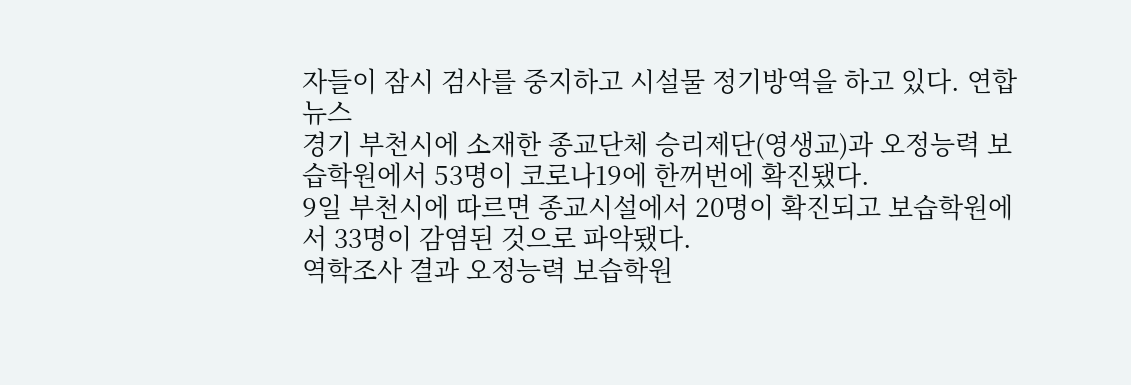자들이 잠시 검사를 중지하고 시설물 정기방역을 하고 있다. 연합뉴스
경기 부천시에 소재한 종교단체 승리제단(영생교)과 오정능력 보습학원에서 53명이 코로나19에 한꺼번에 확진됐다.
9일 부천시에 따르면 종교시설에서 20명이 확진되고 보습학원에서 33명이 감염된 것으로 파악됐다.
역학조사 결과 오정능력 보습학원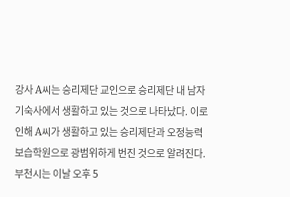강사 A씨는 승리제단 교인으로 승리제단 내 남자기숙사에서 생활하고 있는 것으로 나타났다. 이로 인해 A씨가 생활하고 있는 승리제단과 오정능력 보습학원으로 광범위하게 번진 것으로 알려진다.
부천시는 이날 오후 5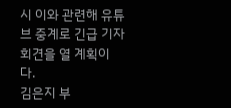시 이와 관련해 유튜브 중계로 긴급 기자회견을 열 계획이다.
김은지 부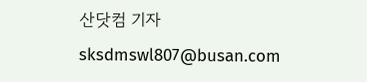산닷컴 기자 sksdmswl807@busan.com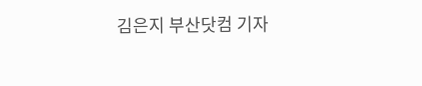김은지 부산닷컴 기자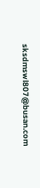sksdmswl807@busan.com